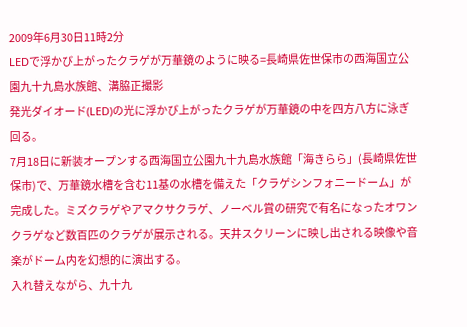2009年6月30日11時2分
LEDで浮かび上がったクラゲが万華鏡のように映る=長崎県佐世保市の西海国立公園九十九島水族館、溝脇正撮影
発光ダイオード(LED)の光に浮かび上がったクラゲが万華鏡の中を四方八方に泳ぎ回る。
7月18日に新装オープンする西海国立公園九十九島水族館「海きらら」(長崎県佐世保市)で、万華鏡水槽を含む11基の水槽を備えた「クラゲシンフォニードーム」が完成した。ミズクラゲやアマクサクラゲ、ノーベル賞の研究で有名になったオワンクラゲなど数百匹のクラゲが展示される。天井スクリーンに映し出される映像や音楽がドーム内を幻想的に演出する。
入れ替えながら、九十九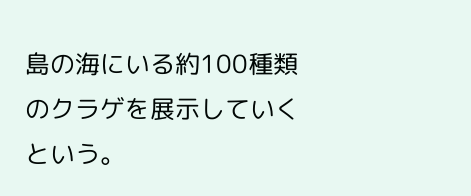島の海にいる約100種類のクラゲを展示していくという。